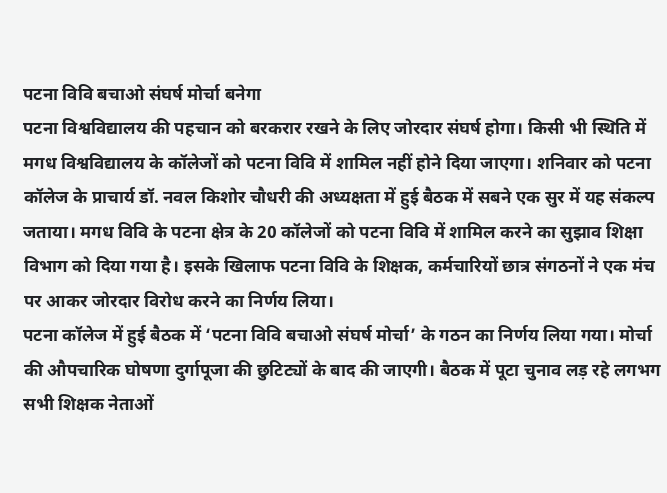पटना विवि बचाओ संघर्ष मोर्चा बनेगा
पटना विश्वविद्यालय की पहचान को बरकरार रखने के लिए जोरदार संघर्ष होगा। किसी भी स्थिति में मगध विश्वविद्यालय के कॉलेजों को पटना विवि में शामिल नहीं होने दिया जाएगा। शनिवार को पटना कॉलेज के प्राचार्य डॉ. नवल किशोर चौधरी की अध्यक्षता में हुई बैठक में सबने एक सुर में यह संकल्प जताया। मगध विवि के पटना क्षेत्र के 20 कॉलेजों को पटना विवि में शामिल करने का सुझाव शिक्षा विभाग को दिया गया है। इसके खिलाफ पटना विवि के शिक्षक, कर्मचारियों छात्र संगठनों ने एक मंच पर आकर जोरदार विरोध करने का निर्णय लिया।
पटना कॉलेज में हुई बैठक में ‘पटना विवि बचाओ संघर्ष मोर्चा’ के गठन का निर्णय लिया गया। मोर्चा की औपचारिक घोषणा दुर्गापूजा की छुटिट्यों के बाद की जाएगी। बैठक में पूटा चुनाव लड़ रहे लगभग सभी शिक्षक नेताओं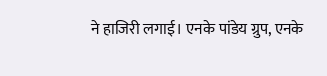ने हाजिरी लगाई। एनके पांडेय ग्रुप, एनके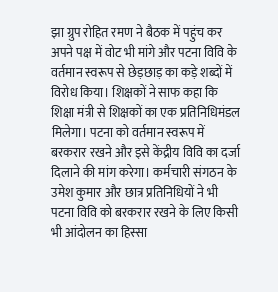झा ग्रुप रोहित रमण ने बैठक में पहुंच कर अपने पक्ष में वोट भी मांगे और पटना विवि के वर्तमान स्वरूप से छेड़छाड़ का कड़े शब्दों में विरोध किया। शिक्षकों ने साफ कहा कि शिक्षा मंत्री से शिक्षकों का एक प्रतिनिधिमंडल मिलेगा। पटना को वर्तमान स्वरूप में बरकरार रखने और इसे केंद्रीय विवि का दर्जा दिलाने की मांग करेगा। कर्मचारी संगठन के उमेश कुमार और छात्र प्रतिनिधियों ने भी पटना विवि को बरकरार रखने के लिए किसी भी आंदोलन का हिस्सा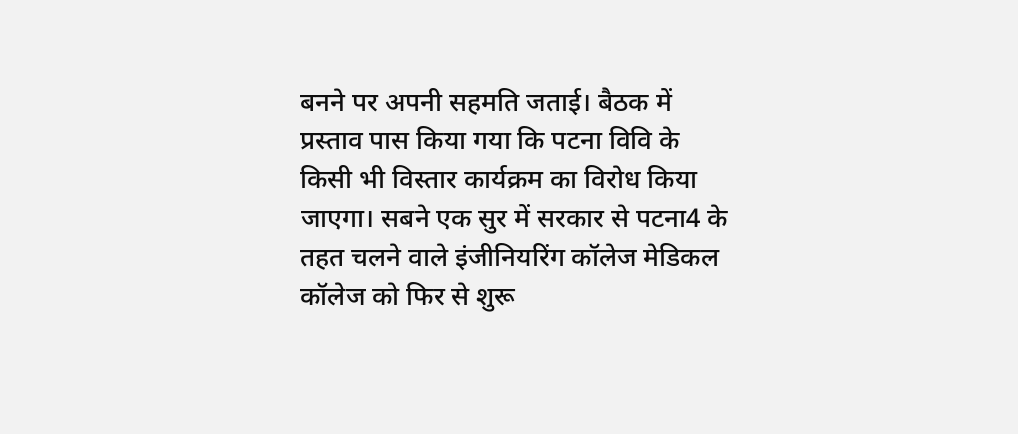बनने पर अपनी सहमति जताई। बैठक में प्रस्ताव पास किया गया कि पटना विवि के किसी भी विस्तार कार्यक्रम का विरोध किया जाएगा। सबने एक सुर में सरकार से पटना4 के तहत चलने वाले इंजीनियरिंग कॉलेज मेडिकल कॉलेज को फिर से शुरू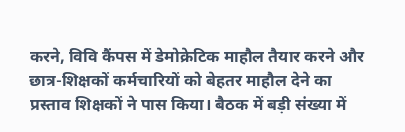करने, विवि कैंपस में डेमोक्रेटिक माहौल तैयार करने और छात्र-शिक्षकों कर्मचारियों को बेहतर माहौल देने का प्रस्ताव शिक्षकों ने पास किया। बैठक में बड़ी संख्या में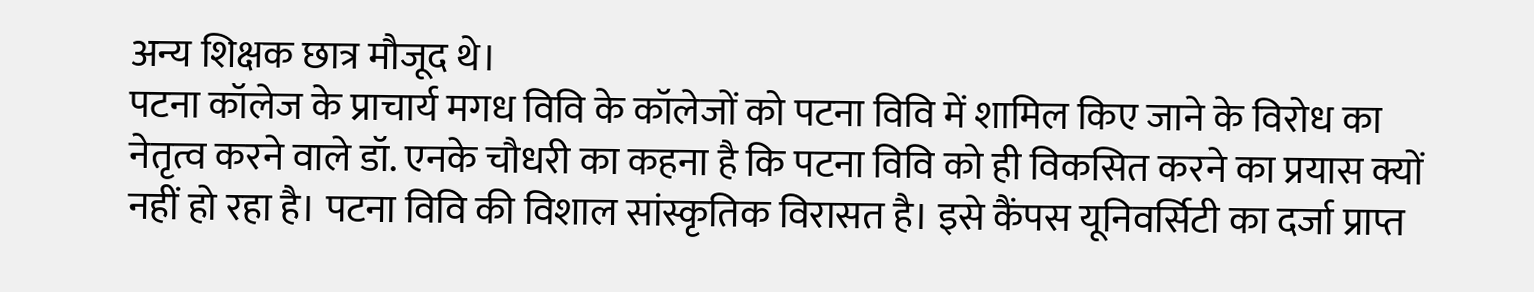अन्य शिक्षक छात्र मौजूद थे।
पटना कॉलेज के प्राचार्य मगध विवि के कॉलेजों को पटना विवि में शामिल किए जाने के विरोध का नेतृत्व करने वाले डॉ. एनके चौधरी का कहना है कि पटना विवि को ही विकसित करने का प्रयास क्यों नहीं हो रहा है। पटना विवि की विशाल सांस्कृतिक विरासत है। इसे कैंपस यूनिवर्सिटी का दर्जा प्राप्त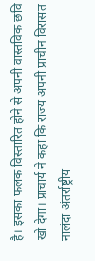है। इसका फलक विस्तारित होने से अपनी वास्तविक छवि खो देगा। प्राचार्य ने कहा कि राज्य अपनी प्राचीन विरासत नालंदा अंतर्राष्ट्रीय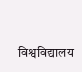विश्वविद्यालय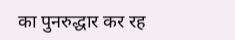का पुनरुद्धार कर रह